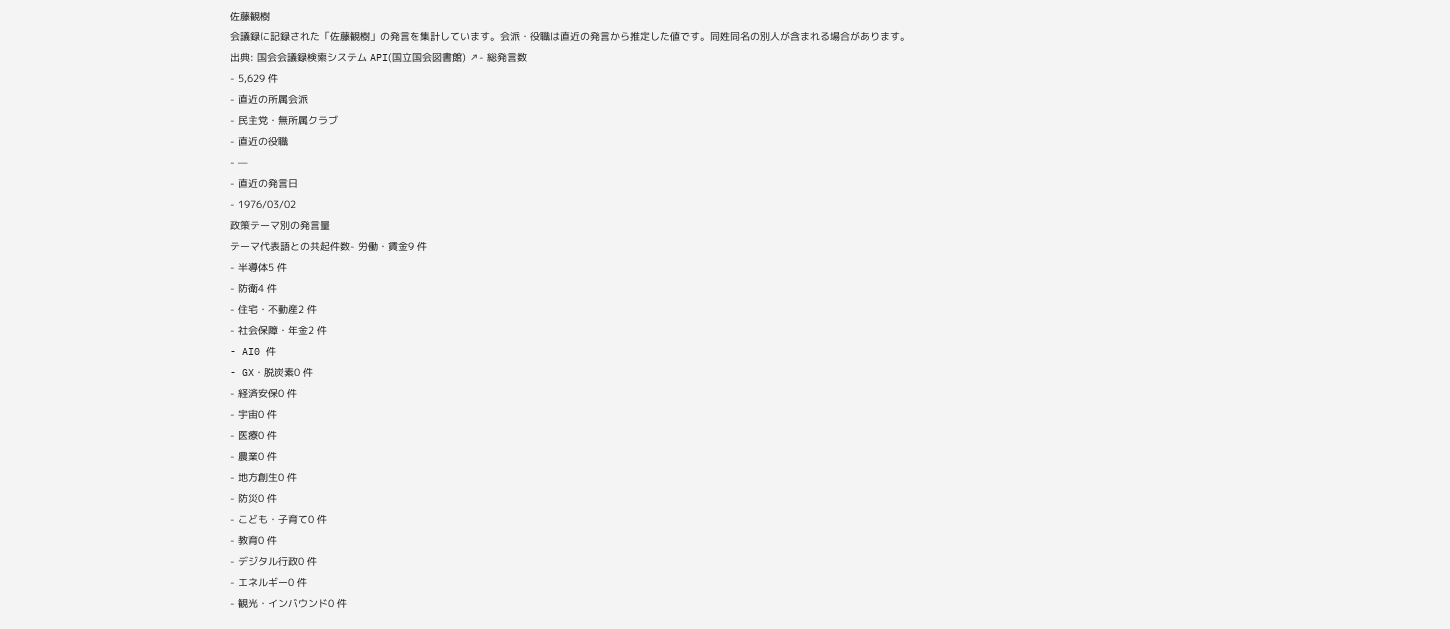佐藤観樹
会議録に記録された「佐藤観樹」の発言を集計しています。会派・役職は直近の発言から推定した値です。同姓同名の別人が含まれる場合があります。
出典: 国会会議録検索システム API(国立国会図書館) ↗- 総発言数
- 5,629 件
- 直近の所属会派
- 民主党・無所属クラブ
- 直近の役職
- —
- 直近の発言日
- 1976/03/02
政策テーマ別の発言量
テーマ代表語との共起件数- 労働・賃金9 件
- 半導体5 件
- 防衛4 件
- 住宅・不動産2 件
- 社会保障・年金2 件
- AI0 件
- GX・脱炭素0 件
- 経済安保0 件
- 宇宙0 件
- 医療0 件
- 農業0 件
- 地方創生0 件
- 防災0 件
- こども・子育て0 件
- 教育0 件
- デジタル行政0 件
- エネルギー0 件
- 観光・インバウンド0 件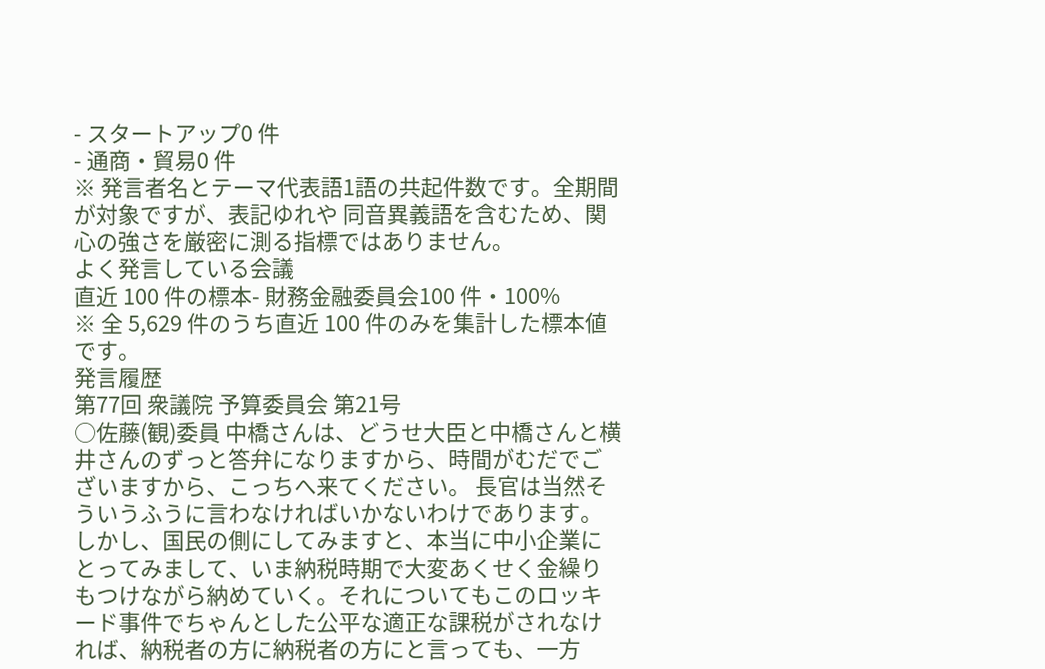- スタートアップ0 件
- 通商・貿易0 件
※ 発言者名とテーマ代表語1語の共起件数です。全期間が対象ですが、表記ゆれや 同音異義語を含むため、関心の強さを厳密に測る指標ではありません。
よく発言している会議
直近 100 件の標本- 財務金融委員会100 件・100%
※ 全 5,629 件のうち直近 100 件のみを集計した標本値です。
発言履歴
第77回 衆議院 予算委員会 第21号
○佐藤(観)委員 中橋さんは、どうせ大臣と中橋さんと横井さんのずっと答弁になりますから、時間がむだでございますから、こっちへ来てください。 長官は当然そういうふうに言わなければいかないわけであります。しかし、国民の側にしてみますと、本当に中小企業にとってみまして、いま納税時期で大変あくせく金繰りもつけながら納めていく。それについてもこのロッキード事件でちゃんとした公平な適正な課税がされなければ、納税者の方に納税者の方にと言っても、一方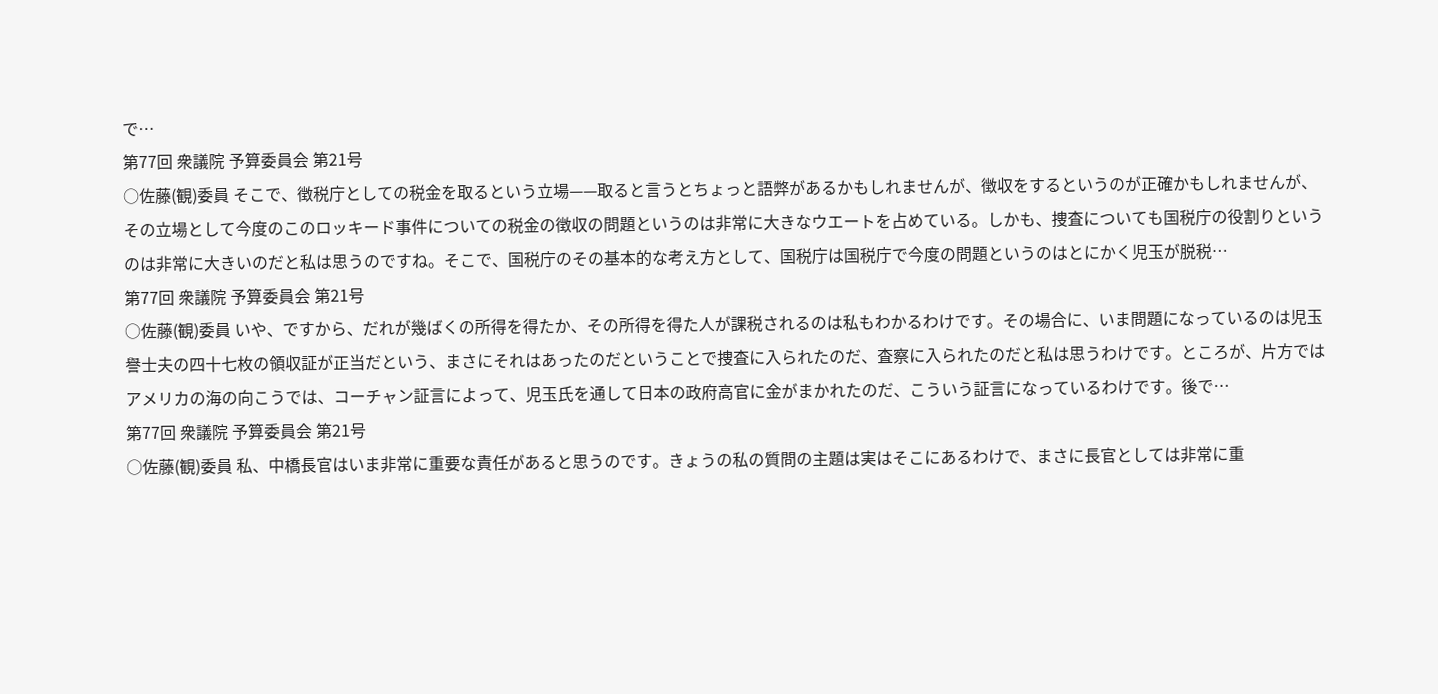で…
第77回 衆議院 予算委員会 第21号
○佐藤(観)委員 そこで、徴税庁としての税金を取るという立場——取ると言うとちょっと語弊があるかもしれませんが、徴収をするというのが正確かもしれませんが、その立場として今度のこのロッキード事件についての税金の徴収の問題というのは非常に大きなウエートを占めている。しかも、捜査についても国税庁の役割りというのは非常に大きいのだと私は思うのですね。そこで、国税庁のその基本的な考え方として、国税庁は国税庁で今度の問題というのはとにかく児玉が脱税…
第77回 衆議院 予算委員会 第21号
○佐藤(観)委員 いや、ですから、だれが幾ばくの所得を得たか、その所得を得た人が課税されるのは私もわかるわけです。その場合に、いま問題になっているのは児玉譽士夫の四十七枚の領収証が正当だという、まさにそれはあったのだということで捜査に入られたのだ、査察に入られたのだと私は思うわけです。ところが、片方ではアメリカの海の向こうでは、コーチャン証言によって、児玉氏を通して日本の政府高官に金がまかれたのだ、こういう証言になっているわけです。後で…
第77回 衆議院 予算委員会 第21号
○佐藤(観)委員 私、中橋長官はいま非常に重要な責任があると思うのです。きょうの私の質問の主題は実はそこにあるわけで、まさに長官としては非常に重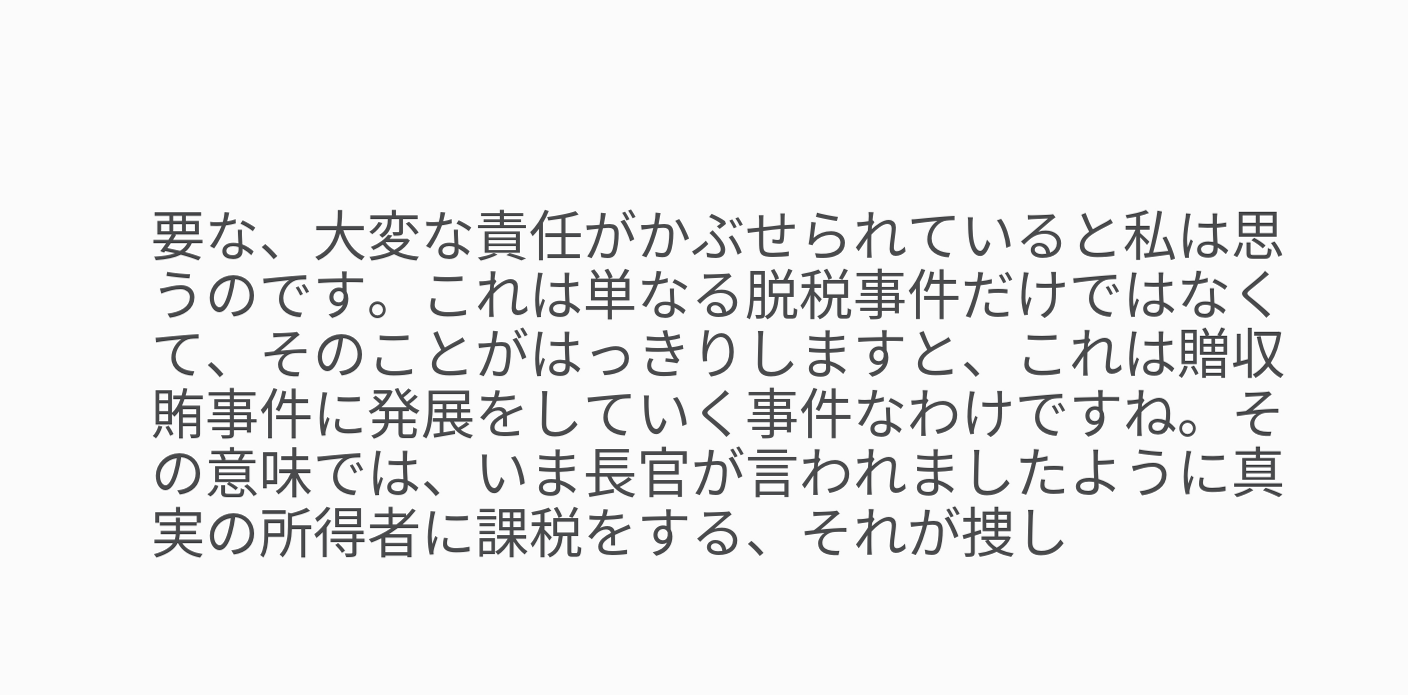要な、大変な責任がかぶせられていると私は思うのです。これは単なる脱税事件だけではなくて、そのことがはっきりしますと、これは贈収賄事件に発展をしていく事件なわけですね。その意味では、いま長官が言われましたように真実の所得者に課税をする、それが捜し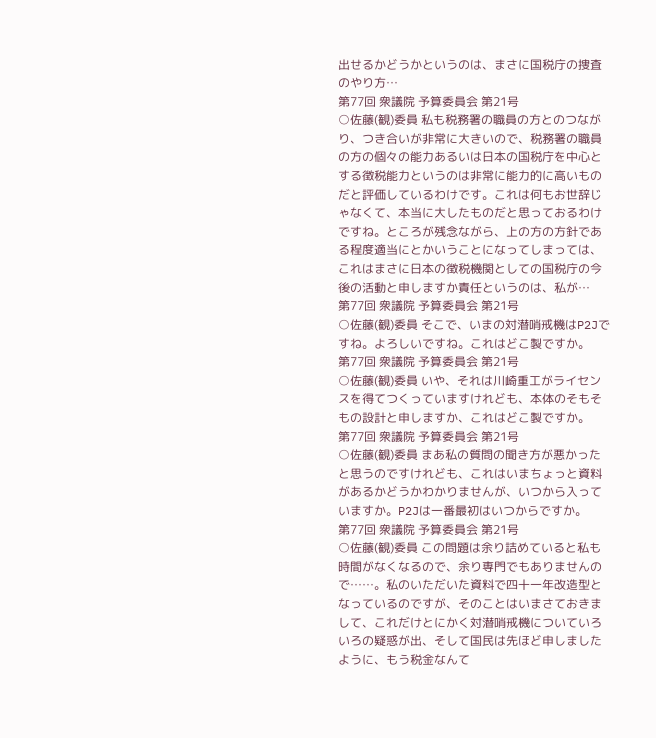出せるかどうかというのは、まさに国税庁の捜査のやり方…
第77回 衆議院 予算委員会 第21号
○佐藤(観)委員 私も税務署の職員の方とのつながり、つき合いが非常に大きいので、税務署の職員の方の個々の能力あるいは日本の国税庁を中心とする徴税能力というのは非常に能力的に高いものだと評価しているわけです。これは何もお世辞じゃなくて、本当に大したものだと思っておるわけですね。ところが残念ながら、上の方の方針である程度適当にとかいうことになってしまっては、これはまさに日本の徴税機関としての国税庁の今後の活動と申しますか責任というのは、私が…
第77回 衆議院 予算委員会 第21号
○佐藤(観)委員 そこで、いまの対潜哨戒機はP2Jですね。よろしいですね。これはどこ製ですか。
第77回 衆議院 予算委員会 第21号
○佐藤(観)委員 いや、それは川崎重工がライセンスを得てつくっていますけれども、本体のそもそもの設計と申しますか、これはどこ製ですか。
第77回 衆議院 予算委員会 第21号
○佐藤(観)委員 まあ私の質問の聞き方が悪かったと思うのですけれども、これはいまちょっと資料があるかどうかわかりませんが、いつから入っていますか。P2Jは一番最初はいつからですか。
第77回 衆議院 予算委員会 第21号
○佐藤(観)委員 この問題は余り詰めていると私も時間がなくなるので、余り専門でもありませんので……。私のいただいた資料で四十一年改造型となっているのですが、そのことはいまさておきまして、これだけとにかく対潜哨戒機についていろいろの疑惑が出、そして国民は先ほど申しましたように、もう税金なんて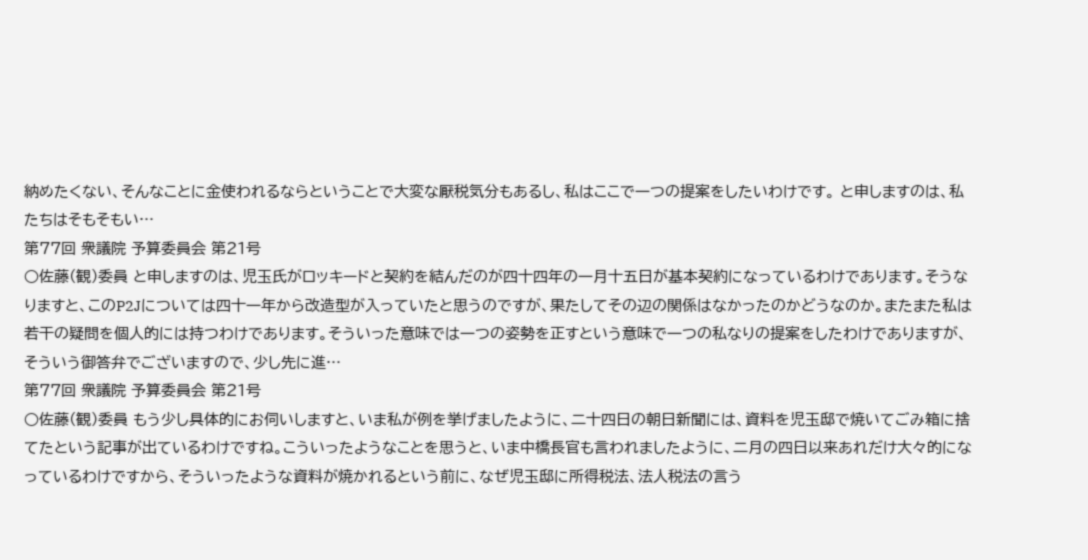納めたくない、そんなことに金使われるならということで大変な厭税気分もあるし、私はここで一つの提案をしたいわけです。 と申しますのは、私たちはそもそもい…
第77回 衆議院 予算委員会 第21号
○佐藤(観)委員 と申しますのは、児玉氏がロッキードと契約を結んだのが四十四年の一月十五日が基本契約になっているわけであります。そうなりますと、このP2Jについては四十一年から改造型が入っていたと思うのですが、果たしてその辺の関係はなかったのかどうなのか。またまた私は若干の疑問を個人的には持つわけであります。そういった意味では一つの姿勢を正すという意味で一つの私なりの提案をしたわけでありますが、そういう御答弁でございますので、少し先に進…
第77回 衆議院 予算委員会 第21号
○佐藤(観)委員 もう少し具体的にお伺いしますと、いま私が例を挙げましたように、二十四日の朝日新聞には、資料を児玉邸で焼いてごみ箱に捨てたという記事が出ているわけですね。こういったようなことを思うと、いま中橋長官も言われましたように、二月の四日以来あれだけ大々的になっているわけですから、そういったような資料が焼かれるという前に、なぜ児玉邸に所得税法、法人税法の言う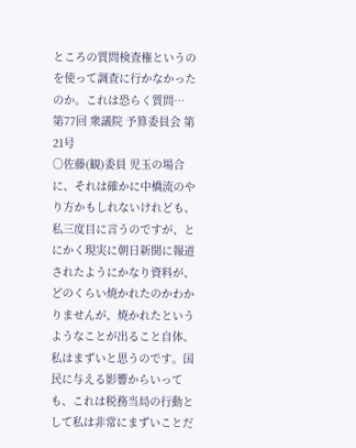ところの質問検査権というのを使って調査に行かなかったのか。これは恐らく質問…
第77回 衆議院 予算委員会 第21号
○佐藤(観)委員 児玉の場合に、それは確かに中橋流のやり方かもしれないけれども、私三度目に言うのですが、とにかく現実に朝日新聞に報道されたようにかなり資料が、どのくらい焼かれたのかわかりませんが、焼かれたというようなことが出ること自体、私はまずいと思うのです。国民に与える影響からいっても、これは税務当局の行動として私は非常にまずいことだ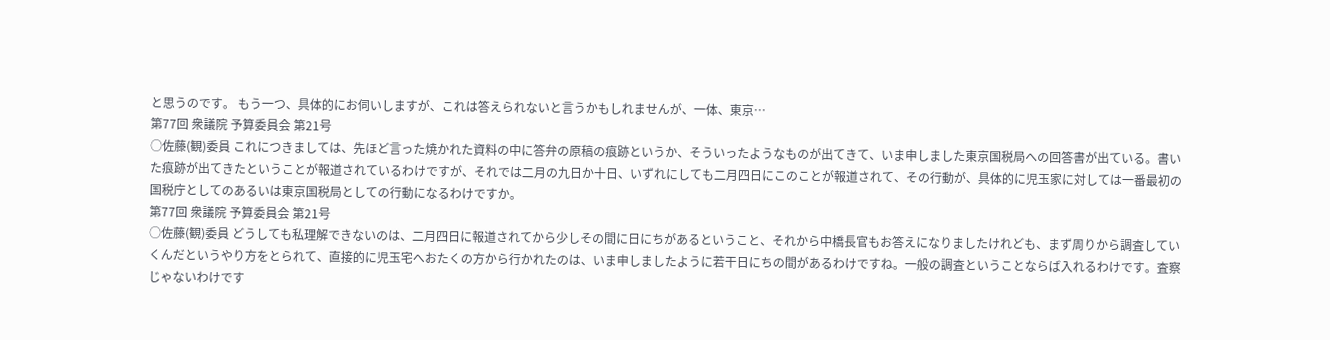と思うのです。 もう一つ、具体的にお伺いしますが、これは答えられないと言うかもしれませんが、一体、東京…
第77回 衆議院 予算委員会 第21号
○佐藤(観)委員 これにつきましては、先ほど言った焼かれた資料の中に答弁の原稿の痕跡というか、そういったようなものが出てきて、いま申しました東京国税局への回答書が出ている。書いた痕跡が出てきたということが報道されているわけですが、それでは二月の九日か十日、いずれにしても二月四日にこのことが報道されて、その行動が、具体的に児玉家に対しては一番最初の国税庁としてのあるいは東京国税局としての行動になるわけですか。
第77回 衆議院 予算委員会 第21号
○佐藤(観)委員 どうしても私理解できないのは、二月四日に報道されてから少しその間に日にちがあるということ、それから中橋長官もお答えになりましたけれども、まず周りから調査していくんだというやり方をとられて、直接的に児玉宅へおたくの方から行かれたのは、いま申しましたように若干日にちの間があるわけですね。一般の調査ということならば入れるわけです。査察じゃないわけです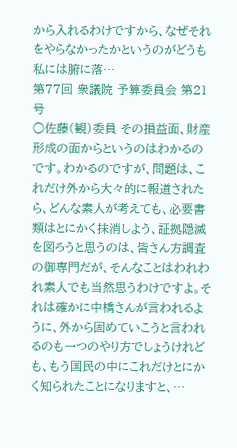から入れるわけですから、なぜそれをやらなかったかというのがどうも私には腑に落…
第77回 衆議院 予算委員会 第21号
○佐藤(観)委員 その損益面、財産形成の面からというのはわかるのです。わかるのですが、問題は、これだけ外から大々的に報道されたら、どんな素人が考えても、必要書類はとにかく抹消しよう、証拠隠滅を図ろうと思うのは、皆さん方調査の御専門だが、そんなことはわれわれ素人でも当然思うわけですよ。それは確かに中橋さんが言われるように、外から固めていこうと言われるのも一つのやり方でしょうけれども、もう国民の中にこれだけとにかく知られたことになりますと、…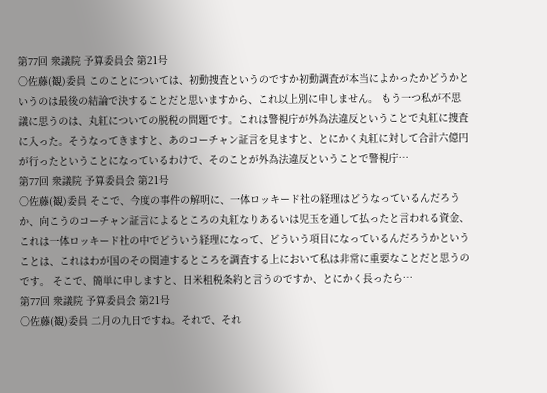第77回 衆議院 予算委員会 第21号
○佐藤(観)委員 このことについては、初動捜査というのですか初動調査が本当によかったかどうかというのは最後の結論で決することだと思いますから、これ以上別に申しません。 もう一つ私が不思議に思うのは、丸紅についての脱税の問題です。これは警視庁が外為法違反ということで丸紅に捜査に入った。そうなってきますと、あのコーチャン証言を見ますと、とにかく丸紅に対して合計六億円が行ったということになっているわけで、そのことが外為法違反ということで警視庁…
第77回 衆議院 予算委員会 第21号
○佐藤(観)委員 そこで、今度の事件の解明に、一体ロッキード社の経理はどうなっているんだろうか、向こうのコーチャン証言によるところの丸紅なりあるいは児玉を通して払ったと言われる資金、これは一体ロッキード社の中でどういう経理になって、どういう項目になっているんだろうかということは、これはわが国のその関連するところを調査する上において私は非常に重要なことだと思うのです。 そこで、簡単に申しますと、日米租税条約と言うのですか、とにかく長ったら…
第77回 衆議院 予算委員会 第21号
○佐藤(観)委員 二月の九日ですね。それで、それ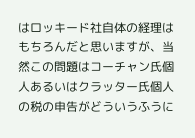はロッキード社自体の経理はもちろんだと思いますが、当然この問題はコーチャン氏個人あるいはクラッター氏個人の税の申告がどういうふうに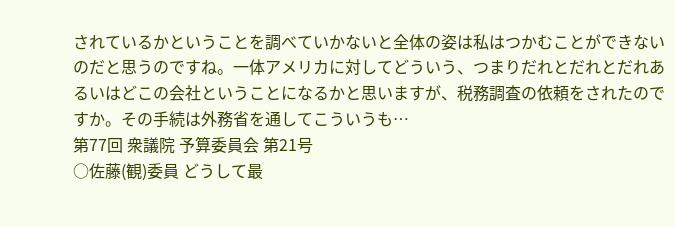されているかということを調べていかないと全体の姿は私はつかむことができないのだと思うのですね。一体アメリカに対してどういう、つまりだれとだれとだれあるいはどこの会社ということになるかと思いますが、税務調査の依頼をされたのですか。その手続は外務省を通してこういうも…
第77回 衆議院 予算委員会 第21号
○佐藤(観)委員 どうして最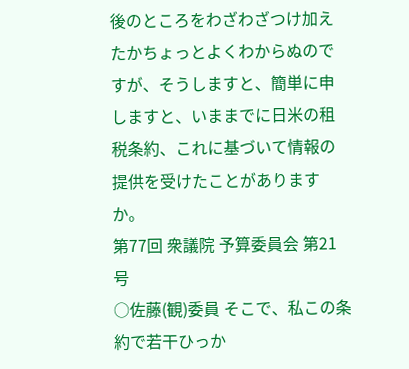後のところをわざわざつけ加えたかちょっとよくわからぬのですが、そうしますと、簡単に申しますと、いままでに日米の租税条約、これに基づいて情報の提供を受けたことがありますか。
第77回 衆議院 予算委員会 第21号
○佐藤(観)委員 そこで、私この条約で若干ひっか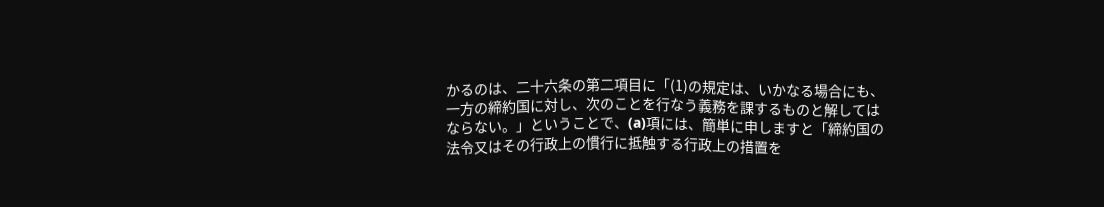かるのは、二十六条の第二項目に「(1)の規定は、いかなる場合にも、一方の締約国に対し、次のことを行なう義務を課するものと解してはならない。」ということで、(a)項には、簡単に申しますと「締約国の法令又はその行政上の慣行に抵触する行政上の措置を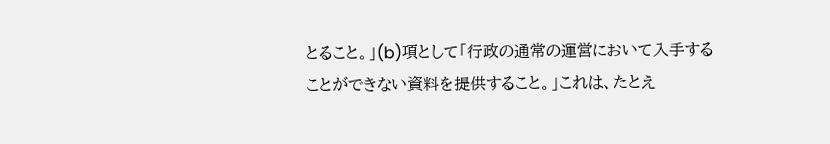とること。」(b)項として「行政の通常の運営において入手することができない資料を提供すること。」これは、たとえ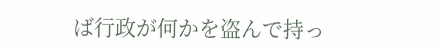ば行政が何かを盗んで持っ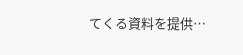てくる資料を提供…